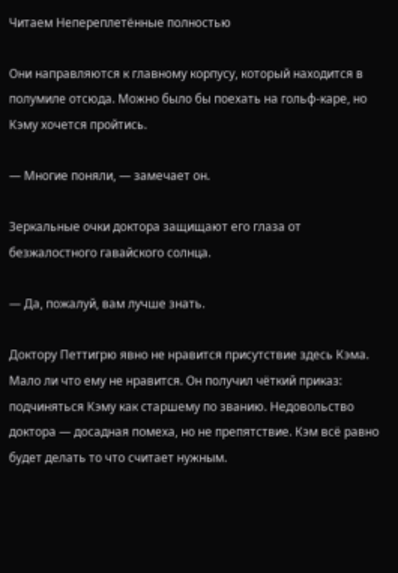Читаем Непереплетённые полностью

Они направляются к главному корпусу, который находится в полумиле отсюда. Можно было бы поехать на гольф-каре, но Кэму хочется пройтись.

— Многие поняли, — замечает он.

Зеркальные очки доктора защищают его глаза от безжалостного гавайского солнца.

— Да, пожалуй, вам лучше знать.

Доктору Петтигрю явно не нравится присутствие здесь Кэма. Мало ли что ему не нравится. Он получил чёткий приказ: подчиняться Кэму как старшему по званию. Недовольство доктора — досадная помеха, но не препятствие. Кэм всё равно будет делать то что считает нужным.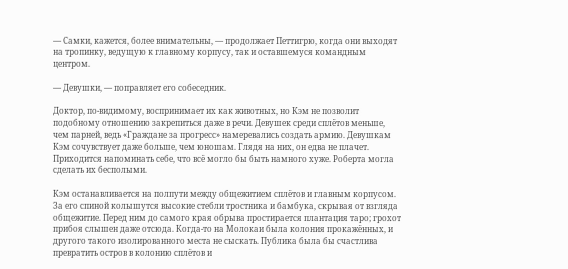— Самки, кажется, более внимательны, — продолжает Петтигрю, когда они выходят на тропинку, ведущую к главному корпусу, так и оставшемуся командным центром.

— Девушки, — поправляет его собеседник.

Доктор, по-видимому, воспринимает их как животных, но Кэм не позволит подобному отношению закрепиться даже в речи. Девушек среди сплётов меньше, чем парней, ведь «Граждане за прогресс» намеревались создать армию. Девушкам Кэм сочувствует даже больше, чем юношам. Глядя на них, он едва не плачет. Приходится напоминать себе, что всё могло бы быть намного хуже. Роберта могла сделать их бесполыми.

Кэм останавливается на полпути между общежитием сплётов и главным корпусом. За его спиной колышутся высокие стебли тростника и бамбука, скрывая от взгляда общежитие. Перед ним до самого края обрыва простирается плантация таро; грохот прибоя слышен даже отсюда. Когда-то на Молокаи была колония прокажённых, и другого такого изолированного места не сыскать. Публика была бы счастлива превратить остров в колонию сплётов и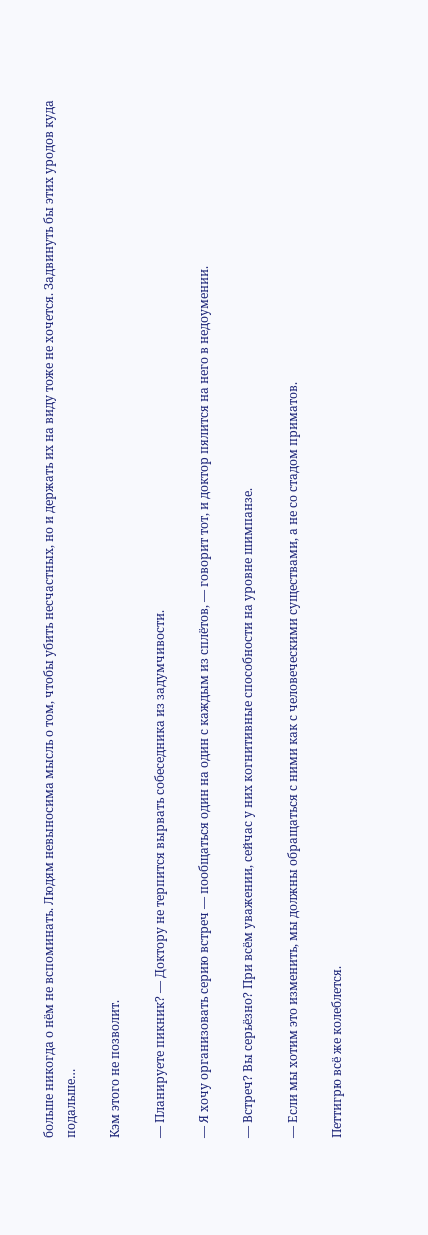больше никогда о нём не вспоминать. Людям невыносима мысль о том, чтобы убить несчастных, но и держать их на виду тоже не хочется. Задвинуть бы этих уродов куда подальше…

Кэм этого не позволит.

— Планируете пикник? — Доктору не терпится вырвать собеседника из задумчивости.

— Я хочу организовать серию встреч — пообщаться один на один с каждым из сплётов, — говорит тот, и доктор пялится на него в недоумении.

— Встреч? Вы серьёзно? При всём уважении, сейчас у них когнитивные способности на уровне шимпанзе.

— Если мы хотим это изменить, мы должны обращаться с ними как с человеческими существами, а не со стадом приматов.

Петтигрю всё же колеблется.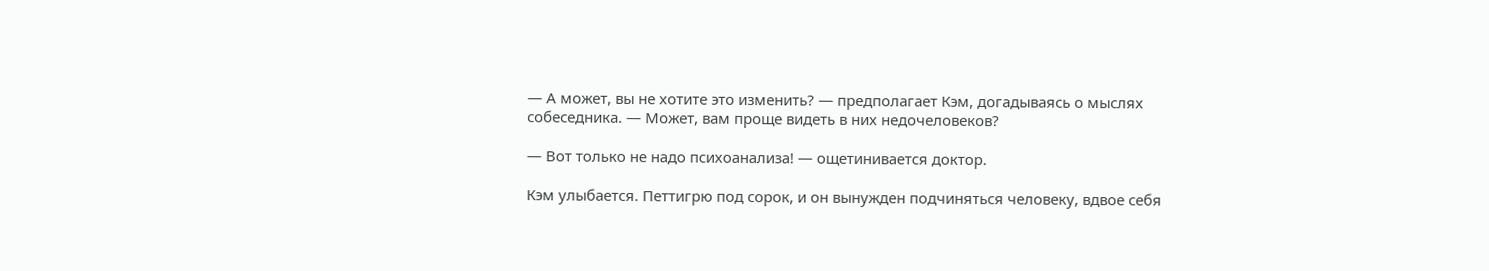— А может, вы не хотите это изменить? — предполагает Кэм, догадываясь о мыслях собеседника. — Может, вам проще видеть в них недочеловеков?

— Вот только не надо психоанализа! — ощетинивается доктор.

Кэм улыбается. Петтигрю под сорок, и он вынужден подчиняться человеку, вдвое себя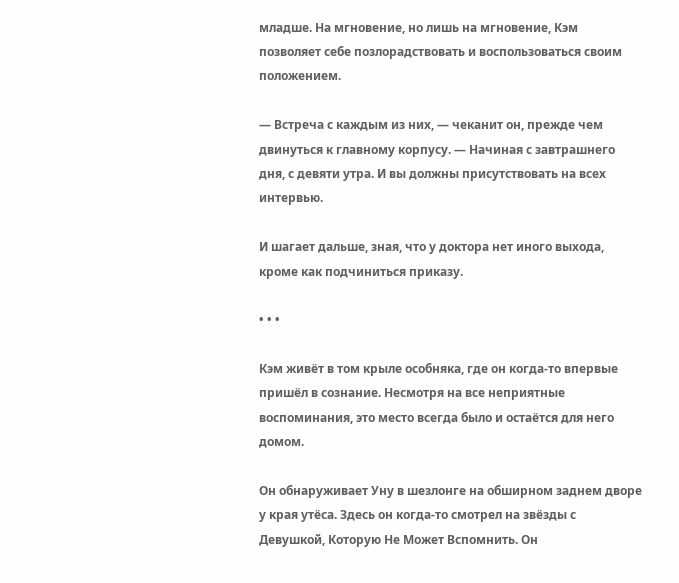младше. На мгновение, но лишь на мгновение, Кэм позволяет себе позлорадствовать и воспользоваться своим положением.

— Встреча с каждым из них, — чеканит он, прежде чем двинуться к главному корпусу. — Начиная с завтрашнего дня, с девяти утра. И вы должны присутствовать на всех интервью.

И шагает дальше, зная, что у доктора нет иного выхода, кроме как подчиниться приказу.

• • •

Кэм живёт в том крыле особняка, где он когда-то впервые пришёл в сознание. Несмотря на все неприятные воспоминания, это место всегда было и остаётся для него домом.

Он обнаруживает Уну в шезлонге на обширном заднем дворе у края утёса. Здесь он когда-то смотрел на звёзды с Девушкой, Которую Не Может Вспомнить. Он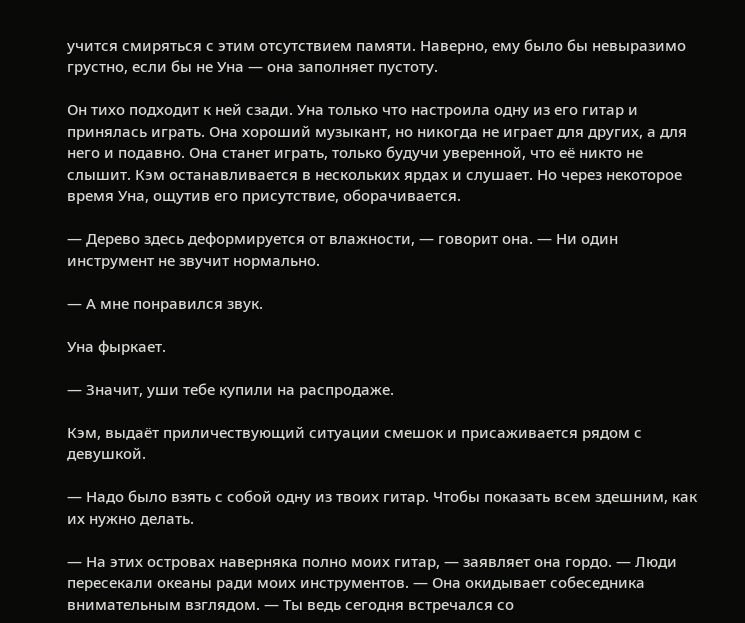учится смиряться с этим отсутствием памяти. Наверно, ему было бы невыразимо грустно, если бы не Уна — она заполняет пустоту.

Он тихо подходит к ней сзади. Уна только что настроила одну из его гитар и принялась играть. Она хороший музыкант, но никогда не играет для других, а для него и подавно. Она станет играть, только будучи уверенной, что её никто не слышит. Кэм останавливается в нескольких ярдах и слушает. Но через некоторое время Уна, ощутив его присутствие, оборачивается.

— Дерево здесь деформируется от влажности, — говорит она. — Ни один инструмент не звучит нормально.

— А мне понравился звук.

Уна фыркает.

— Значит, уши тебе купили на распродаже.

Кэм, выдаёт приличествующий ситуации смешок и присаживается рядом с девушкой.

— Надо было взять с собой одну из твоих гитар. Чтобы показать всем здешним, как их нужно делать.

— На этих островах наверняка полно моих гитар, — заявляет она гордо. — Люди пересекали океаны ради моих инструментов. — Она окидывает собеседника внимательным взглядом. — Ты ведь сегодня встречался со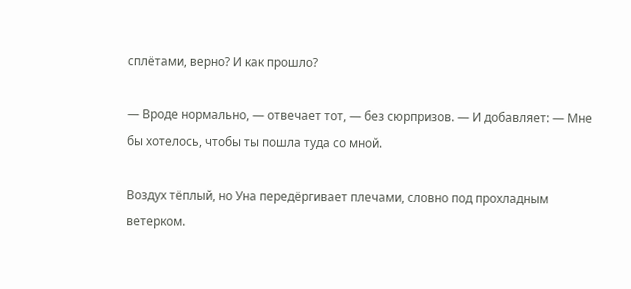сплётами, верно? И как прошло?

— Вроде нормально, — отвечает тот, — без сюрпризов. — И добавляет: — Мне бы хотелось, чтобы ты пошла туда со мной.

Воздух тёплый, но Уна передёргивает плечами, словно под прохладным ветерком.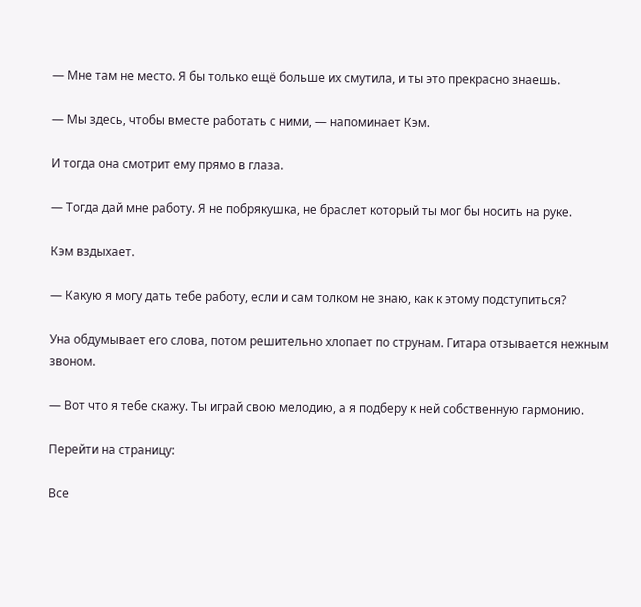— Мне там не место. Я бы только ещё больше их смутила, и ты это прекрасно знаешь.

— Мы здесь, чтобы вместе работать с ними, — напоминает Кэм.

И тогда она смотрит ему прямо в глаза.

— Тогда дай мне работу. Я не побрякушка, не браслет который ты мог бы носить на руке.

Кэм вздыхает.

— Какую я могу дать тебе работу, если и сам толком не знаю, как к этому подступиться?

Уна обдумывает его слова, потом решительно хлопает по струнам. Гитара отзывается нежным звоном.

— Вот что я тебе скажу. Ты играй свою мелодию, а я подберу к ней собственную гармонию.

Перейти на страницу:

Все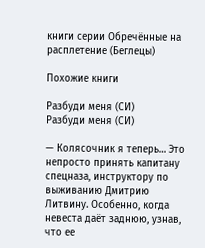книги серии Обречённые на расплетение (Беглецы)

Похожие книги

Разбуди меня (СИ)
Разбуди меня (СИ)

— Колясочник я теперь… Это непросто принять капитану спецназа, инструктору по выживанию Дмитрию Литвину. Особенно, когда невеста даёт заднюю, узнав, что ее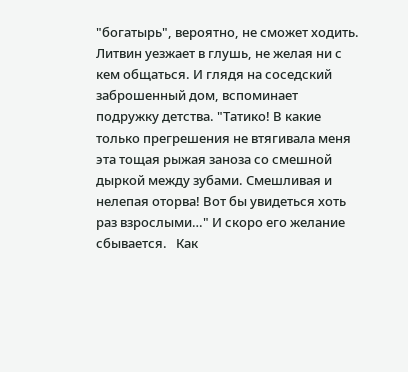"богатырь", вероятно, не сможет ходить. Литвин уезжает в глушь, не желая ни с кем общаться. И глядя на соседский заброшенный дом, вспоминает подружку детства. "Татико! В какие только прегрешения не втягивала меня эта тощая рыжая заноза со смешной дыркой между зубами. Смешливая и нелепая оторва! Вот бы увидеться хоть раз взрослыми…" И скоро его желание сбывается.   Как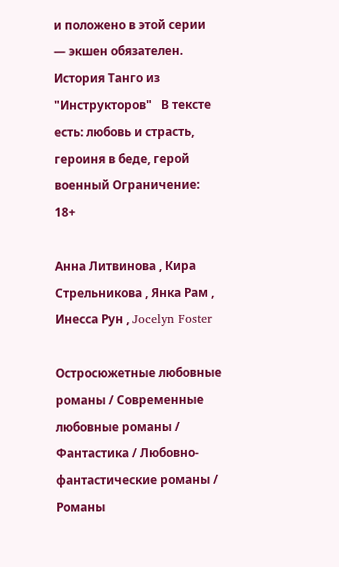и положено в этой серии — экшен обязателен. История Танго из "Инструкторов"   В тексте есть: любовь и страсть, героиня в беде, герой военный Ограничение: 18+

Анна Литвинова , Кира Стрельникова , Янка Рам , Инесса Рун , Jocelyn Foster

Остросюжетные любовные романы / Современные любовные романы / Фантастика / Любовно-фантастические романы / Романы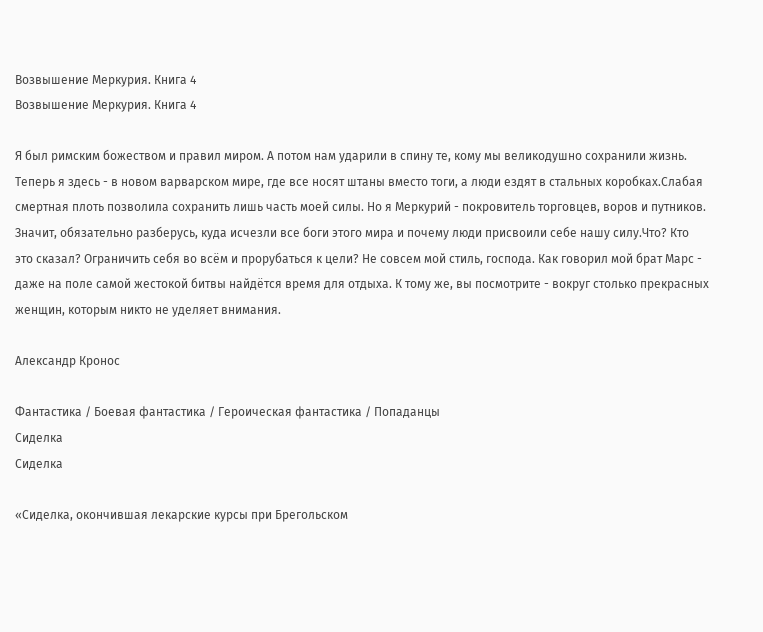Возвышение Меркурия. Книга 4
Возвышение Меркурия. Книга 4

Я был римским божеством и правил миром. А потом нам ударили в спину те, кому мы великодушно сохранили жизнь. Теперь я здесь - в новом варварском мире, где все носят штаны вместо тоги, а люди ездят в стальных коробках.Слабая смертная плоть позволила сохранить лишь часть моей силы. Но я Меркурий - покровитель торговцев, воров и путников. Значит, обязательно разберусь, куда исчезли все боги этого мира и почему люди присвоили себе нашу силу.Что? Кто это сказал? Ограничить себя во всём и прорубаться к цели? Не совсем мой стиль, господа. Как говорил мой брат Марс - даже на поле самой жестокой битвы найдётся время для отдыха. К тому же, вы посмотрите - вокруг столько прекрасных женщин, которым никто не уделяет внимания.

Александр Кронос

Фантастика / Боевая фантастика / Героическая фантастика / Попаданцы
Сиделка
Сиделка

«Сиделка, окончившая лекарские курсы при Брегольском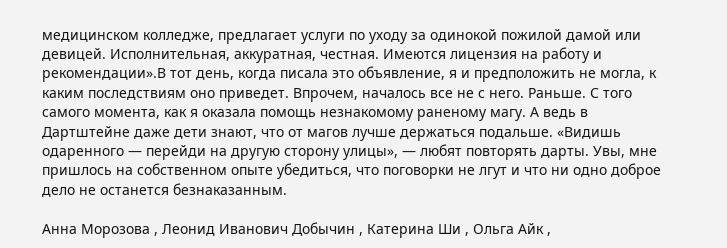медицинском колледже, предлагает услуги по уходу за одинокой пожилой дамой или девицей. Исполнительная, аккуратная, честная. Имеются лицензия на работу и рекомендации».В тот день, когда писала это объявление, я и предположить не могла, к каким последствиям оно приведет. Впрочем, началось все не с него. Раньше. С того самого момента, как я оказала помощь незнакомому раненому магу. А ведь в Дартштейне даже дети знают, что от магов лучше держаться подальше. «Видишь одаренного — перейди на другую сторону улицы», — любят повторять дарты. Увы, мне пришлось на собственном опыте убедиться, что поговорки не лгут и что ни одно доброе дело не останется безнаказанным.

Анна Морозова , Леонид Иванович Добычин , Катерина Ши , Ольга Айк ,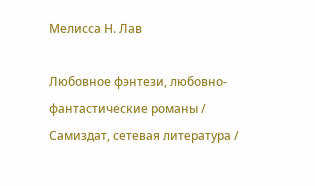Мелисса Н. Лав

Любовное фэнтези, любовно-фантастические романы / Самиздат, сетевая литература /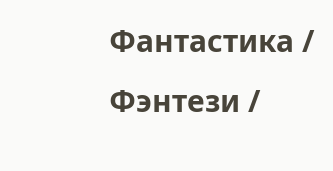Фантастика / Фэнтези /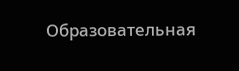Образовательная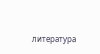литература